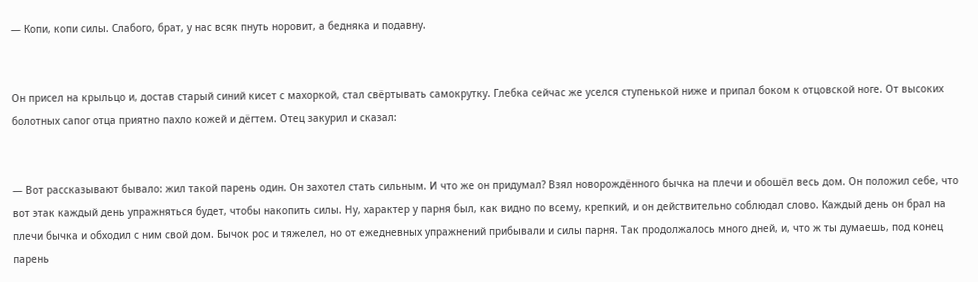— Копи, копи силы. Слабого, брат, у нас всяк пнуть норовит, а бедняка и подавну.


Он присел на крыльцо и, достав старый синий кисет с махоркой, стал свёртывать самокрутку. Глебка сейчас же уселся ступенькой ниже и припал боком к отцовской ноге. От высоких болотных сапог отца приятно пахло кожей и дёгтем. Отец закурил и сказал:


— Вот рассказывают бывало: жил такой парень один. Он захотел стать сильным. И что же он придумал? Взял новорождённого бычка на плечи и обошёл весь дом. Он положил себе, что вот этак каждый день упражняться будет, чтобы накопить силы. Ну, характер у парня был, как видно по всему, крепкий, и он действительно соблюдал слово. Каждый день он брал на плечи бычка и обходил с ним свой дом. Бычок рос и тяжелел, но от ежедневных упражнений прибывали и силы парня. Так продолжалось много дней, и, что ж ты думаешь, под конец парень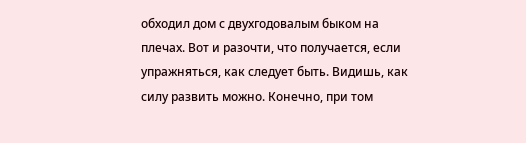обходил дом с двухгодовалым быком на плечах. Вот и разочти, что получается, если упражняться, как следует быть. Видишь, как силу развить можно. Конечно, при том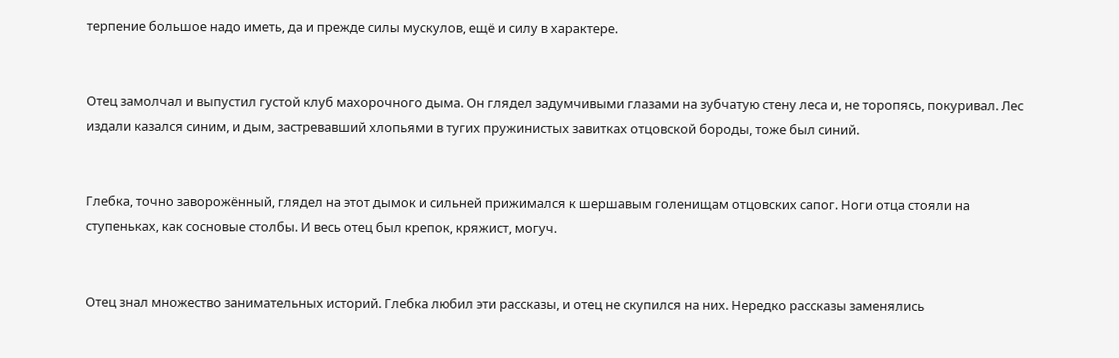терпение большое надо иметь, да и прежде силы мускулов, ещё и силу в характере.


Отец замолчал и выпустил густой клуб махорочного дыма. Он глядел задумчивыми глазами на зубчатую стену леса и, не торопясь, покуривал. Лес издали казался синим, и дым, застревавший хлопьями в тугих пружинистых завитках отцовской бороды, тоже был синий.


Глебка, точно заворожённый, глядел на этот дымок и сильней прижимался к шершавым голенищам отцовских сапог. Ноги отца стояли на ступеньках, как сосновые столбы. И весь отец был крепок, кряжист, могуч.


Отец знал множество занимательных историй. Глебка любил эти рассказы, и отец не скупился на них. Нередко рассказы заменялись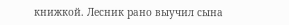книжкой. Лесник рано выучил сына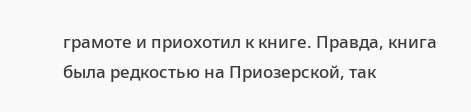грамоте и приохотил к книге. Правда, книга была редкостью на Приозерской, так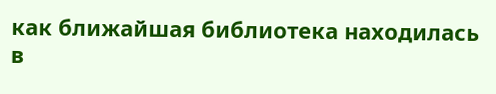как ближайшая библиотека находилась в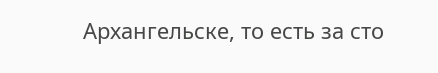Архангельске, то есть за сто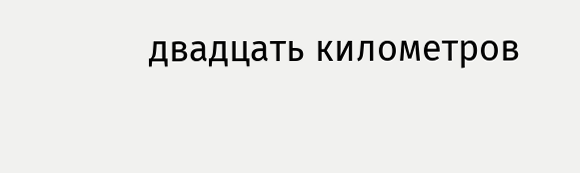двадцать километров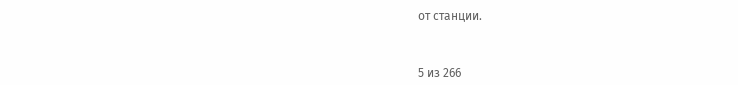от станции.



5 из 266